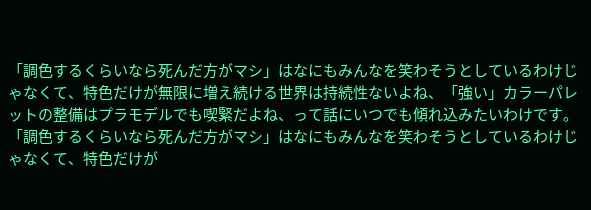「調色するくらいなら死んだ方がマシ」はなにもみんなを笑わそうとしているわけじゃなくて、特色だけが無限に増え続ける世界は持続性ないよね、「強い」カラーパレットの整備はプラモデルでも喫緊だよね、って話にいつでも傾れ込みたいわけです。
「調色するくらいなら死んだ方がマシ」はなにもみんなを笑わそうとしているわけじゃなくて、特色だけが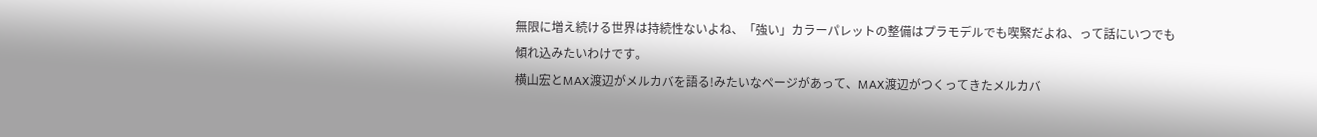無限に増え続ける世界は持続性ないよね、「強い」カラーパレットの整備はプラモデルでも喫緊だよね、って話にいつでも傾れ込みたいわけです。
横山宏とMAX渡辺がメルカバを語る!みたいなページがあって、MAX渡辺がつくってきたメルカバ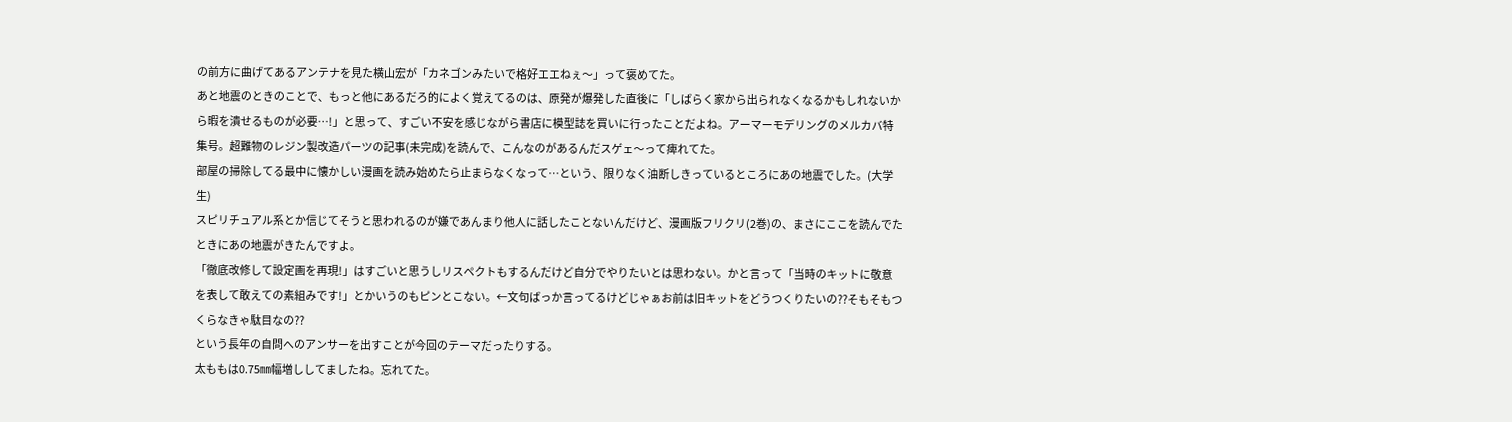の前方に曲げてあるアンテナを見た横山宏が「カネゴンみたいで格好エエねぇ〜」って褒めてた。
あと地震のときのことで、もっと他にあるだろ的によく覚えてるのは、原発が爆発した直後に「しばらく家から出られなくなるかもしれないから暇を潰せるものが必要…!」と思って、すごい不安を感じながら書店に模型誌を買いに行ったことだよね。アーマーモデリングのメルカバ特集号。超難物のレジン製改造パーツの記事(未完成)を読んで、こんなのがあるんだスゲェ〜って痺れてた。
部屋の掃除してる最中に懐かしい漫画を読み始めたら止まらなくなって…という、限りなく油断しきっているところにあの地震でした。(大学生)
スピリチュアル系とか信じてそうと思われるのが嫌であんまり他人に話したことないんだけど、漫画版フリクリ(2巻)の、まさにここを読んでたときにあの地震がきたんですよ。
「徹底改修して設定画を再現!」はすごいと思うしリスペクトもするんだけど自分でやりたいとは思わない。かと言って「当時のキットに敬意を表して敢えての素組みです!」とかいうのもピンとこない。←文句ばっか言ってるけどじゃぁお前は旧キットをどうつくりたいの??そもそもつくらなきゃ駄目なの??
という長年の自問へのアンサーを出すことが今回のテーマだったりする。
太ももは0.75㎜幅増ししてましたね。忘れてた。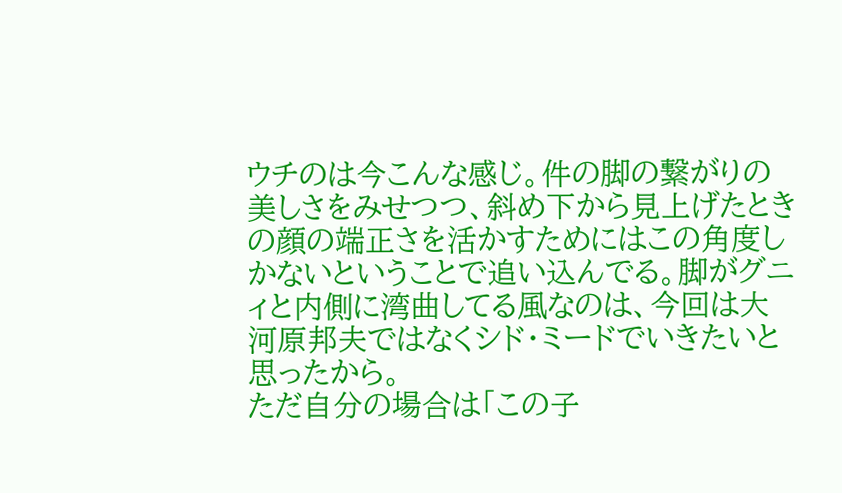ウチのは今こんな感じ。件の脚の繋がりの美しさをみせつつ、斜め下から見上げたときの顔の端正さを活かすためにはこの角度しかないということで追い込んでる。脚がグニィと内側に湾曲してる風なのは、今回は大河原邦夫ではなくシド・ミードでいきたいと思ったから。
ただ自分の場合は「この子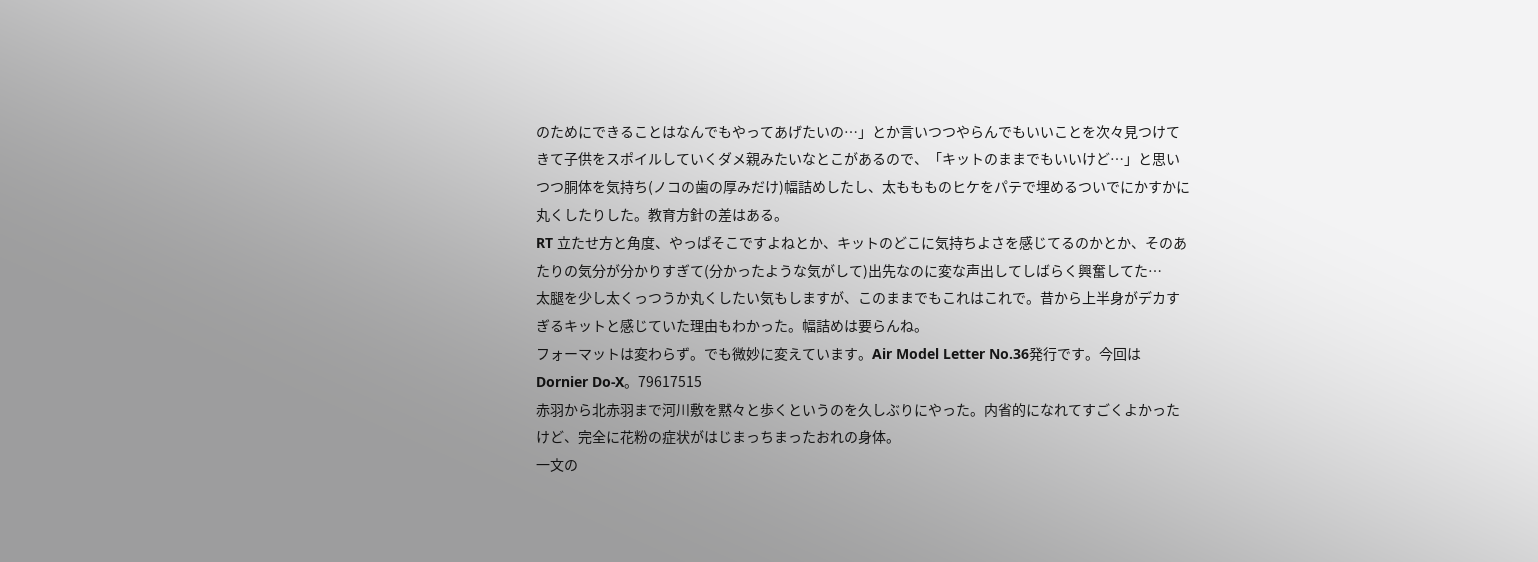のためにできることはなんでもやってあげたいの…」とか言いつつやらんでもいいことを次々見つけてきて子供をスポイルしていくダメ親みたいなとこがあるので、「キットのままでもいいけど…」と思いつつ胴体を気持ち(ノコの歯の厚みだけ)幅詰めしたし、太ももものヒケをパテで埋めるついでにかすかに丸くしたりした。教育方針の差はある。
RT 立たせ方と角度、やっぱそこですよねとか、キットのどこに気持ちよさを感じてるのかとか、そのあたりの気分が分かりすぎて(分かったような気がして)出先なのに変な声出してしばらく興奮してた…
太腿を少し太くっつうか丸くしたい気もしますが、このままでもこれはこれで。昔から上半身がデカすぎるキットと感じていた理由もわかった。幅詰めは要らんね。
フォーマットは変わらず。でも微妙に変えています。Air Model Letter No.36発行です。今回はDornier Do-X。79617515
赤羽から北赤羽まで河川敷を黙々と歩くというのを久しぶりにやった。内省的になれてすごくよかったけど、完全に花粉の症状がはじまっちまったおれの身体。
一文の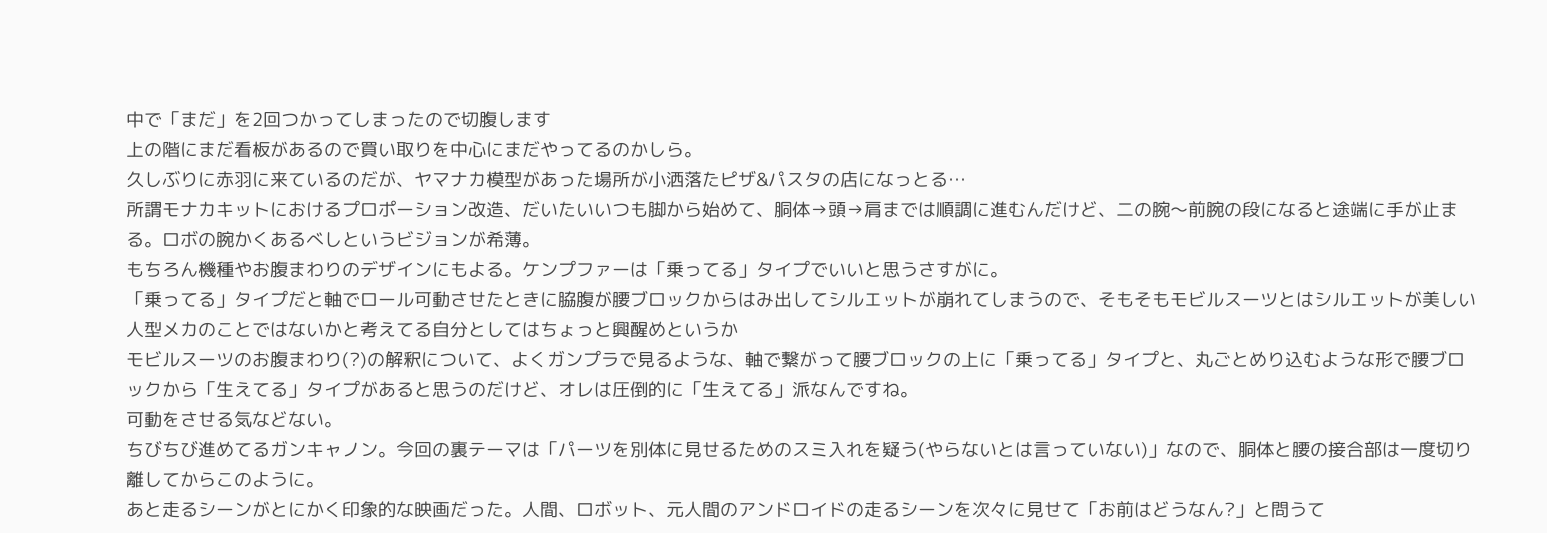中で「まだ」を2回つかってしまったので切腹します
上の階にまだ看板があるので買い取りを中心にまだやってるのかしら。
久しぶりに赤羽に来ているのだが、ヤマナカ模型があった場所が小洒落たピザ&パスタの店になっとる…
所謂モナカキットにおけるプロポーション改造、だいたいいつも脚から始めて、胴体→頭→肩までは順調に進むんだけど、二の腕〜前腕の段になると途端に手が止まる。ロボの腕かくあるべしというビジョンが希薄。
もちろん機種やお腹まわりのデザインにもよる。ケンプファーは「乗ってる」タイプでいいと思うさすがに。
「乗ってる」タイプだと軸でロール可動させたときに脇腹が腰ブロックからはみ出してシルエットが崩れてしまうので、そもそもモビルスーツとはシルエットが美しい人型メカのことではないかと考えてる自分としてはちょっと興醒めというか
モビルスーツのお腹まわり(?)の解釈について、よくガンプラで見るような、軸で繋がって腰ブロックの上に「乗ってる」タイプと、丸ごとめり込むような形で腰ブロックから「生えてる」タイプがあると思うのだけど、オレは圧倒的に「生えてる」派なんですね。
可動をさせる気などない。
ちびちび進めてるガンキャノン。今回の裏テーマは「パーツを別体に見せるためのスミ入れを疑う(やらないとは言っていない)」なので、胴体と腰の接合部は一度切り離してからこのように。
あと走るシーンがとにかく印象的な映画だった。人間、ロボット、元人間のアンドロイドの走るシーンを次々に見せて「お前はどうなん?」と問うて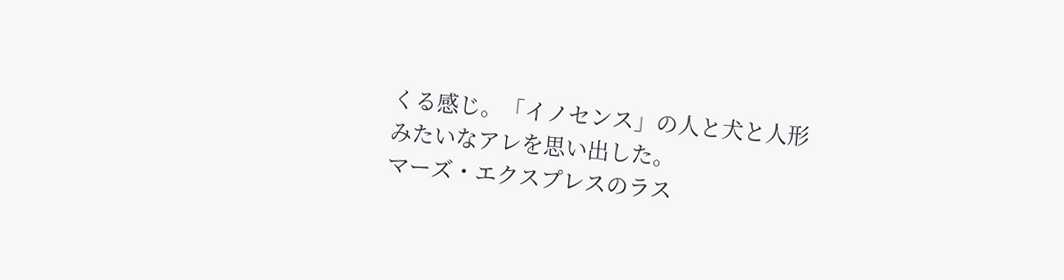くる感じ。「イノセンス」の人と犬と人形みたいなアレを思い出した。
マーズ・エクスプレスのラス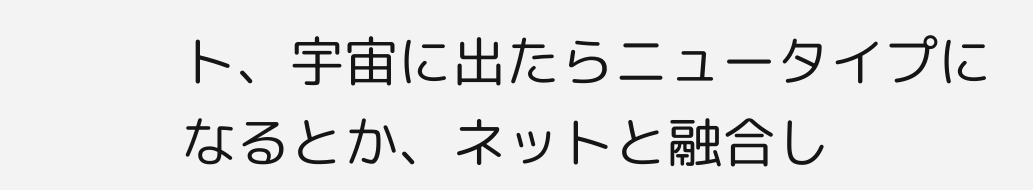ト、宇宙に出たらニュータイプになるとか、ネットと融合し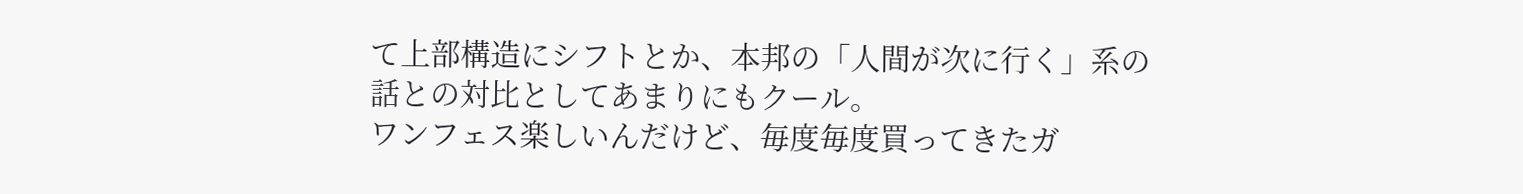て上部構造にシフトとか、本邦の「人間が次に行く」系の話との対比としてあまりにもクール。
ワンフェス楽しいんだけど、毎度毎度買ってきたガ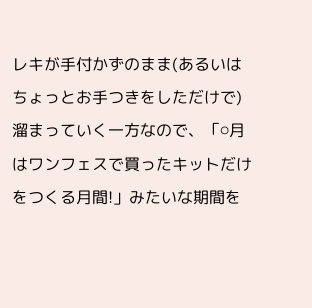レキが手付かずのまま(あるいはちょっとお手つきをしただけで)溜まっていく一方なので、「⚪月はワンフェスで買ったキットだけをつくる月間!」みたいな期間を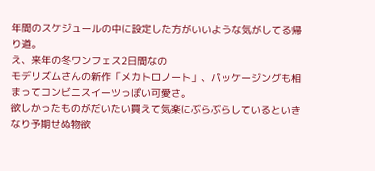年間のスケジュールの中に設定した方がいいような気がしてる帰り道。
え、来年の冬ワンフェス2日間なの
モデリズムさんの新作「メカトロノート」、パッケージングも相まってコンビニスイーツっぽい可愛さ。
欲しかったものがだいたい買えて気楽にぶらぶらしているといきなり予期せぬ物欲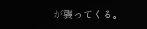が襲ってくる。